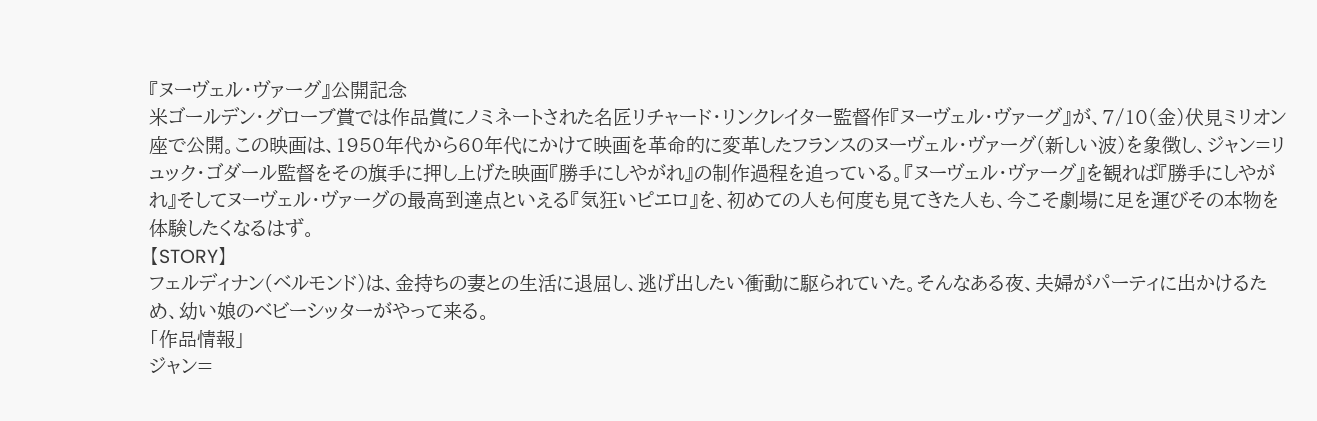『ヌーヴェル・ヴァーグ』公開記念
米ゴールデン・グローブ賞では作品賞にノミネートされた名匠リチャード・リンクレイター監督作『ヌーヴェル・ヴァーグ』が、7/10(金)伏見ミリオン座で公開。この映画は、1950年代から60年代にかけて映画を革命的に変革したフランスのヌーヴェル・ヴァーグ(新しい波)を象徴し、ジャン=リュック・ゴダール監督をその旗手に押し上げた映画『勝手にしやがれ』の制作過程を追っている。『ヌーヴェル・ヴァーグ』を観れば『勝手にしやがれ』そしてヌーヴェル・ヴァーグの最高到達点といえる『気狂いピエロ』を、初めての人も何度も見てきた人も、今こそ劇場に足を運びその本物を体験したくなるはず。
【STORY】
フェルディナン(ベルモンド)は、金持ちの妻との生活に退屈し、逃げ出したい衝動に駆られていた。そんなある夜、夫婦がパーティに出かけるため、幼い娘のベビーシッターがやって来る。
「作品情報」
ジャン=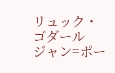リュック・ゴダール
ジャン=ポー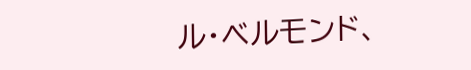ル・ベルモンド、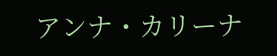アンナ・カリーナ